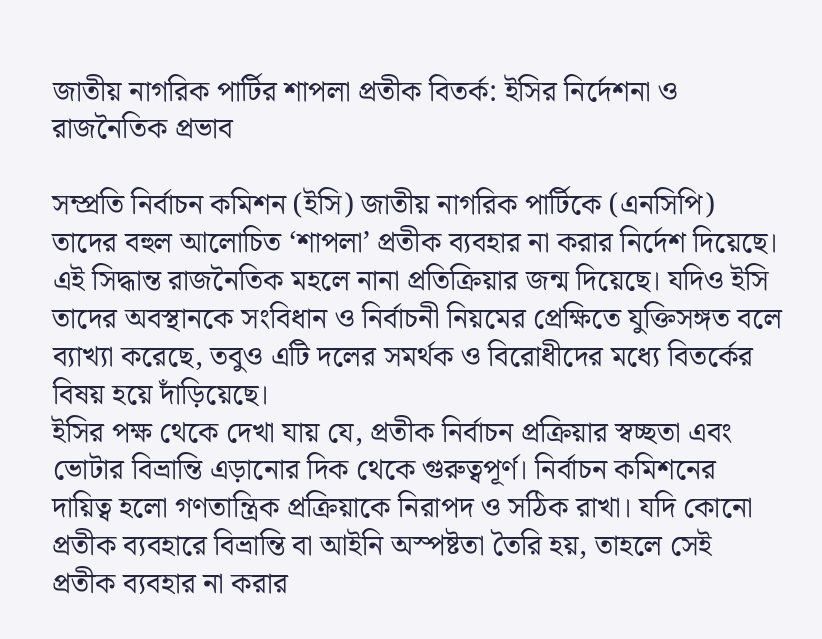জাতীয় নাগরিক পার্টির শাপলা প্রতীক বিতর্ক: ইসির নির্দেশনা ও রাজনৈতিক প্রভাব

সম্প্রতি নির্বাচন কমিশন (ইসি) জাতীয় নাগরিক পার্টিকে (এনসিপি) তাদের বহুল আলোচিত ‘শাপলা’ প্রতীক ব্যবহার না করার নির্দেশ দিয়েছে। এই সিদ্ধান্ত রাজনৈতিক মহলে নানা প্রতিক্রিয়ার জন্ম দিয়েছে। যদিও ইসি তাদের অবস্থানকে সংবিধান ও নির্বাচনী নিয়মের প্রেক্ষিতে যুক্তিসঙ্গত বলে ব্যাখ্যা করেছে, তবুও এটি দলের সমর্থক ও বিরোধীদের মধ্যে বিতর্কের বিষয় হয়ে দাঁড়িয়েছে।
ইসির পক্ষ থেকে দেখা যায় যে, প্রতীক নির্বাচন প্রক্রিয়ার স্বচ্ছতা এবং ভোটার বিভ্রান্তি এড়ানোর দিক থেকে গুরুত্বপূর্ণ। নির্বাচন কমিশনের দায়িত্ব হলো গণতান্ত্রিক প্রক্রিয়াকে নিরাপদ ও সঠিক রাখা। যদি কোনো প্রতীক ব্যবহারে বিভ্রান্তি বা আইনি অস্পষ্টতা তৈরি হয়, তাহলে সেই প্রতীক ব্যবহার না করার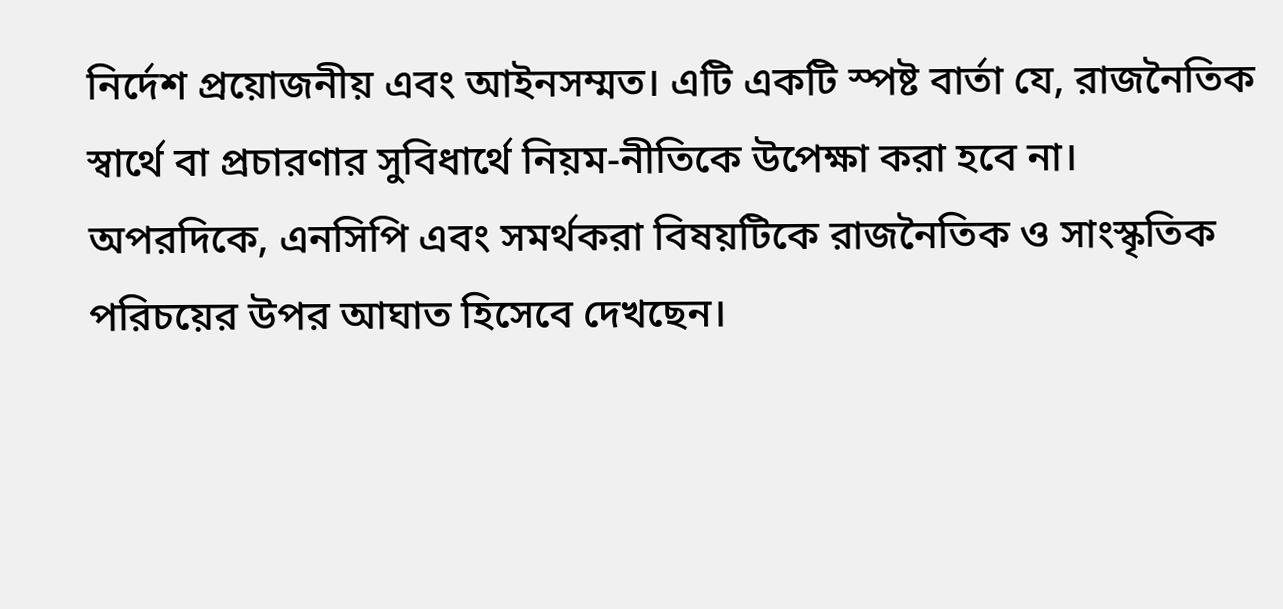নির্দেশ প্রয়োজনীয় এবং আইনসম্মত। এটি একটি স্পষ্ট বার্তা যে, রাজনৈতিক স্বার্থে বা প্রচারণার সুবিধার্থে নিয়ম-নীতিকে উপেক্ষা করা হবে না।
অপরদিকে, এনসিপি এবং সমর্থকরা বিষয়টিকে রাজনৈতিক ও সাংস্কৃতিক পরিচয়ের উপর আঘাত হিসেবে দেখছেন।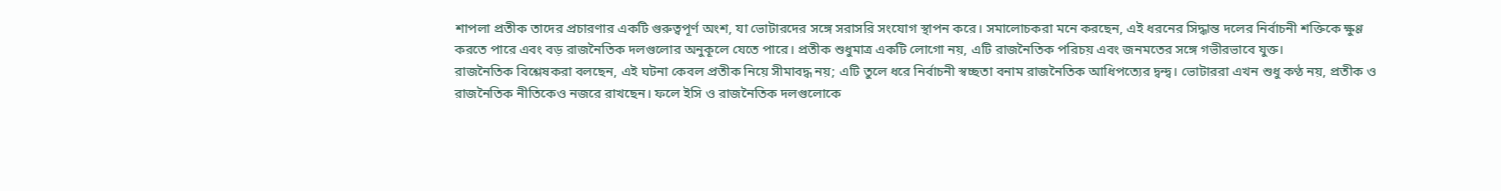শাপলা প্রতীক তাদের প্রচারণার একটি গুরুত্বপূর্ণ অংশ, যা ভোটারদের সঙ্গে সরাসরি সংযোগ স্থাপন করে। সমালোচকরা মনে করছেন, এই ধরনের সিদ্ধান্ত দলের নির্বাচনী শক্তিকে ক্ষুণ্ণ করতে পারে এবং বড় রাজনৈতিক দলগুলোর অনুকূলে যেতে পারে। প্রতীক শুধুমাত্র একটি লোগো নয়, এটি রাজনৈতিক পরিচয় এবং জনমতের সঙ্গে গভীরভাবে যুক্ত।
রাজনৈতিক বিশ্লেষকরা বলছেন, এই ঘটনা কেবল প্রতীক নিয়ে সীমাবদ্ধ নয়; এটি তুলে ধরে নির্বাচনী স্বচ্ছতা বনাম রাজনৈতিক আধিপত্যের দ্বন্দ্ব। ভোটাররা এখন শুধু কণ্ঠ নয়, প্রতীক ও রাজনৈতিক নীতিকেও নজরে রাখছেন। ফলে ইসি ও রাজনৈতিক দলগুলোকে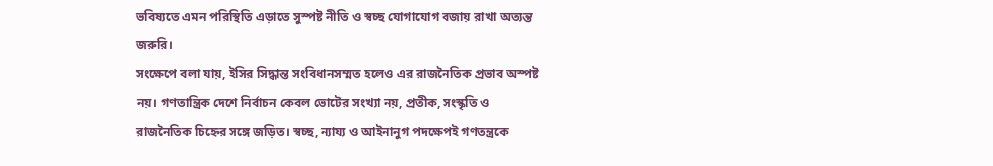ভবিষ্যতে এমন পরিস্থিতি এড়াতে সুস্পষ্ট নীতি ও স্বচ্ছ যোগাযোগ বজায় রাখা অত্যন্ত জরুরি।
সংক্ষেপে বলা যায়, ইসির সিদ্ধান্ত সংবিধানসম্মত হলেও এর রাজনৈতিক প্রভাব অস্পষ্ট নয়। গণতান্ত্রিক দেশে নির্বাচন কেবল ভোটের সংখ্যা নয়, প্রতীক, সংস্কৃতি ও রাজনৈতিক চিহ্নের সঙ্গে জড়িত। স্বচ্ছ, ন্যায্য ও আইনানুগ পদক্ষেপই গণতন্ত্রকে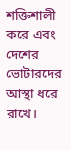শক্তিশালী করে এবং দেশের ভোটারদের আস্থা ধরে রাখে।